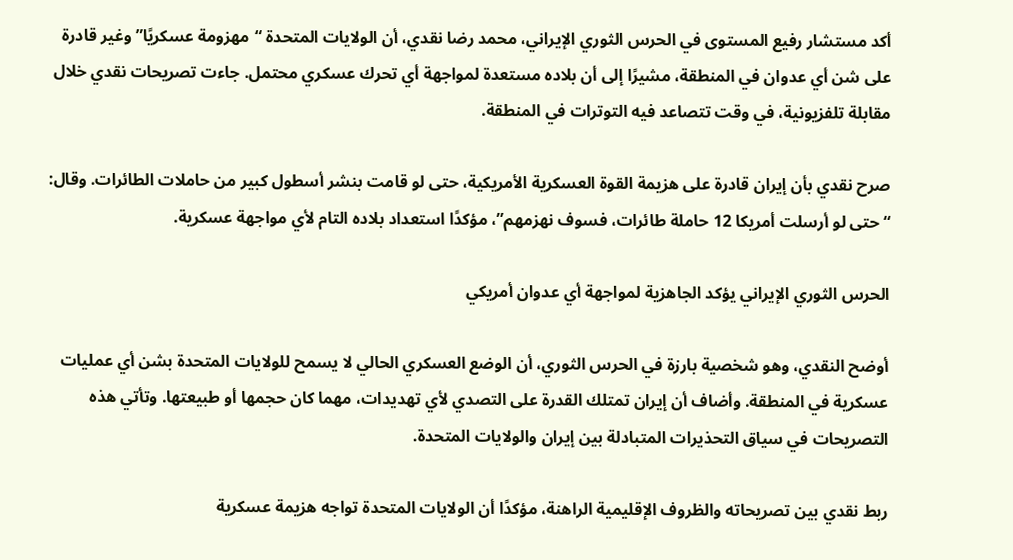أكد مستشار رفيع المستوى في الحرس الثوري الإيراني، محمد رضا نقدي، أن الولايات المتحدة “مهزومة عسكريًا” وغير قادرة على شن أي عدوان في المنطقة، مشيرًا إلى أن بلاده مستعدة لمواجهة أي تحرك عسكري محتمل. جاءت تصريحات نقدي خلال مقابلة تلفزيونية، في وقت تتصاعد فيه التوترات في المنطقة.

صرح نقدي بأن إيران قادرة على هزيمة القوة العسكرية الأمريكية، حتى لو قامت بنشر أسطول كبير من حاملات الطائرات. وقال: “حتى لو أرسلت أمريكا 12 حاملة طائرات، فسوف نهزمهم”، مؤكدًا استعداد بلاده التام لأي مواجهة عسكرية.

الحرس الثوري الإيراني يؤكد الجاهزية لمواجهة أي عدوان أمريكي

أوضح النقدي، وهو شخصية بارزة في الحرس الثوري، أن الوضع العسكري الحالي لا يسمح للولايات المتحدة بشن أي عمليات عسكرية في المنطقة. وأضاف أن إيران تمتلك القدرة على التصدي لأي تهديدات، مهما كان حجمها أو طبيعتها. وتأتي هذه التصريحات في سياق التحذيرات المتبادلة بين إيران والولايات المتحدة.

ربط نقدي بين تصريحاته والظروف الإقليمية الراهنة، مؤكدًا أن الولايات المتحدة تواجه هزيمة عسكرية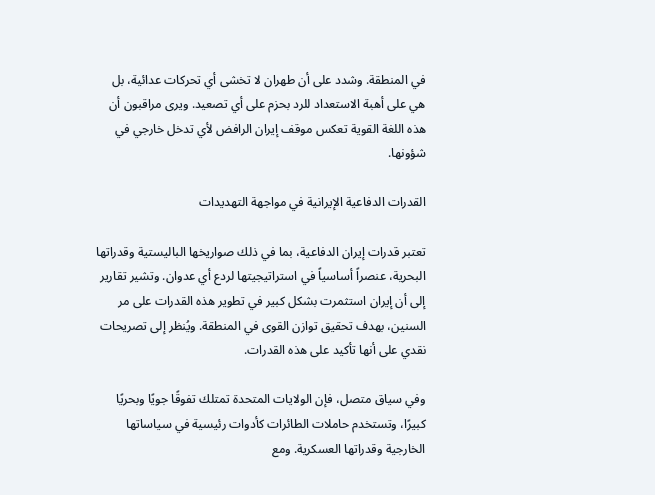في المنطقة. وشدد على أن طهران لا تخشى أي تحركات عدائية، بل هي على أهبة الاستعداد للرد بحزم على أي تصعيد. ويرى مراقبون أن هذه اللغة القوية تعكس موقف إيران الرافض لأي تدخل خارجي في شؤونها.

القدرات الدفاعية الإيرانية في مواجهة التهديدات

تعتبر قدرات إيران الدفاعية، بما في ذلك صواريخها الباليستية وقدراتها البحرية، عنصراً أساسياً في استراتيجيتها لردع أي عدوان. وتشير تقارير إلى أن إيران استثمرت بشكل كبير في تطوير هذه القدرات على مر السنين، بهدف تحقيق توازن القوى في المنطقة. ويُنظر إلى تصريحات نقدي على أنها تأكيد على هذه القدرات.

وفي سياق متصل، فإن الولايات المتحدة تمتلك تفوقًا جويًا وبحريًا كبيرًا، وتستخدم حاملات الطائرات كأدوات رئيسية في سياساتها الخارجية وقدراتها العسكرية. ومع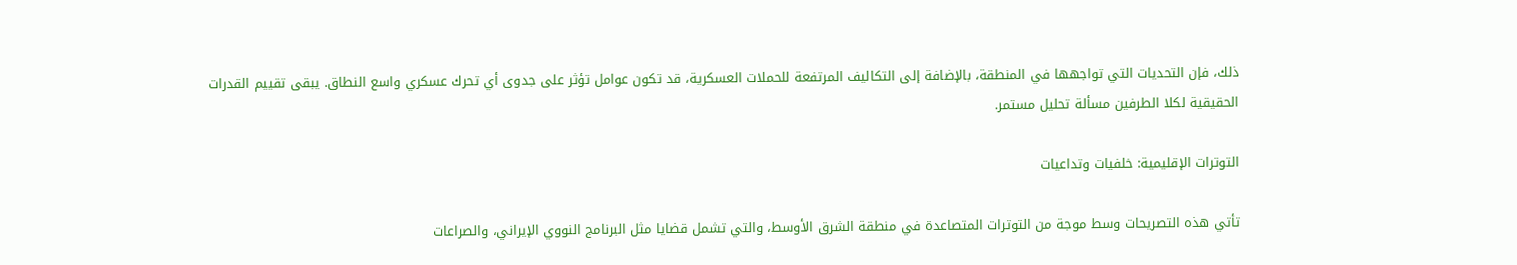ذلك، فإن التحديات التي تواجهها في المنطقة، بالإضافة إلى التكاليف المرتفعة للحملات العسكرية، قد تكون عوامل تؤثر على جدوى أي تحرك عسكري واسع النطاق. يبقى تقييم القدرات الحقيقية لكلا الطرفين مسألة تحليل مستمر.

التوترات الإقليمية: خلفيات وتداعيات

تأتي هذه التصريحات وسط موجة من التوترات المتصاعدة في منطقة الشرق الأوسط، والتي تشمل قضايا مثل البرنامج النووي الإيراني، والصراعات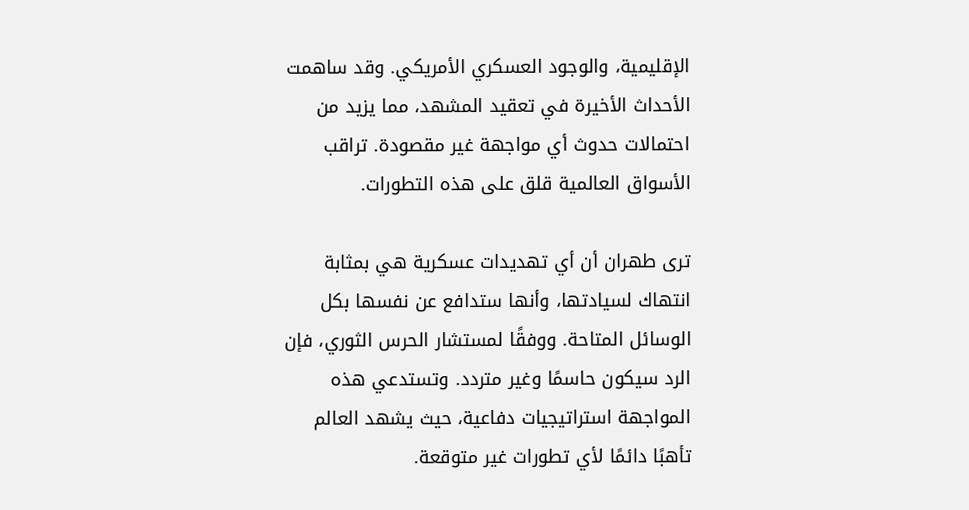الإقليمية، والوجود العسكري الأمريكي. وقد ساهمت الأحداث الأخيرة في تعقيد المشهد، مما يزيد من احتمالات حدوث أي مواجهة غير مقصودة. تراقب الأسواق العالمية قلق على هذه التطورات.

ترى طهران أن أي تهديدات عسكرية هي بمثابة انتهاك لسيادتها، وأنها ستدافع عن نفسها بكل الوسائل المتاحة. ووفقًا لمستشار الحرس الثوري، فإن الرد سيكون حاسمًا وغير متردد. وتستدعي هذه المواجهة استراتيجيات دفاعية، حيث يشهد العالم تأهبًا دائمًا لأي تطورات غير متوقعة.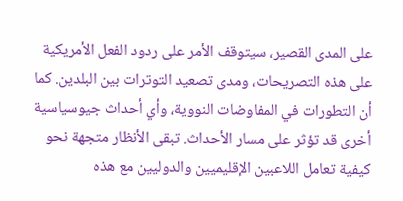على المدى القصير، سيتوقف الأمر على ردود الفعل الأمريكية على هذه التصريحات، ومدى تصعيد التوترات بين البلدين. كما أن التطورات في المفاوضات النووية، وأي أحداث جيوسياسية أخرى قد تؤثر على مسار الأحداث. تبقى الأنظار متجهة نحو كيفية تعامل اللاعبين الإقليميين والدوليين مع هذه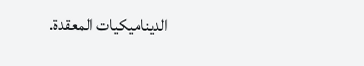الديناميكيات المعقدة.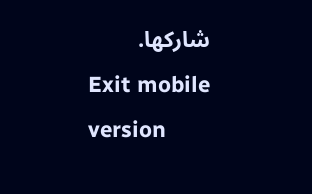شاركها.
Exit mobile version